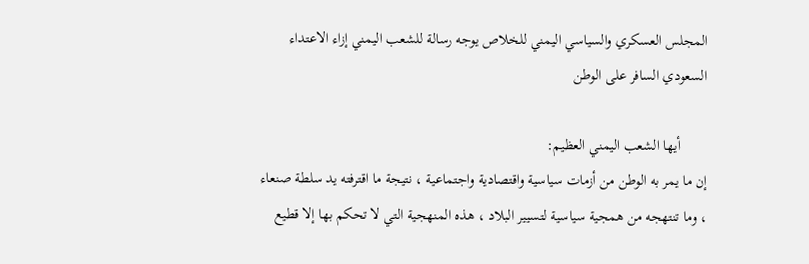المجلس العسكري والسياسي اليمني للخلاص يوجه رسالة للشعب اليمني إزاء الاعتداء السعودي السافر على الوطن

       أيها الشعب اليمني العظيم:
إن ما يمر به الوطن من أزمات سياسية واقتصادية واجتماعية ، نتيجة ما اقترفته يد سلطة صنعاء ، وما تنتهجه من همجية سياسية لتسيير البلاد ، هذه المنهجية التي لا تحكم بها إلا قطيع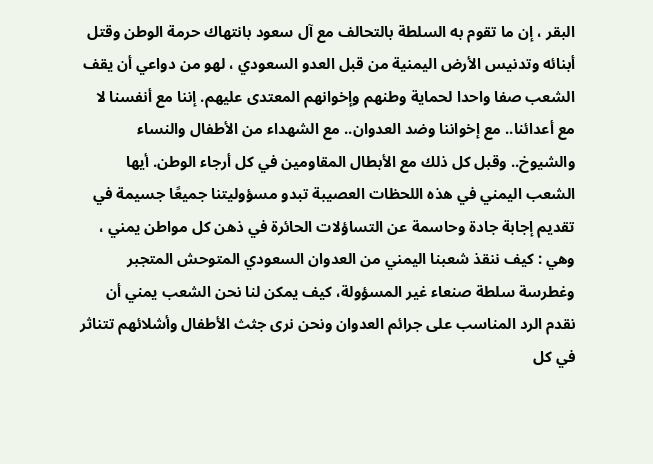البقر ، إن ما تقوم به السلطة بالتحالف مع آل سعود بانتهاك حرمة الوطن وقتل أبنائه وتدنيس الأرض اليمنية من قبل العدو السعودي ، لهو من دواعي أن يقف الشعب صفا واحدا لحماية وطنهم وإخوانهم المعتدى عليهم. إننا مع أنفسنا لا مع أعدائنا.. مع إخواننا وضد العدوان.. مع الشهداء من الأطفال والنساء والشيوخ.. وقبل كل ذلك مع الأبطال المقاومين في كل أرجاء الوطن. أيها الشعب اليمني في هذه اللحظات العصيبة تبدو مسؤوليتنا جميعًا جسيمة في تقديم إجابة جادة وحاسمة عن التساؤلات الحائرة في ذهن كل مواطن يمني ، وهي : كيف ننقذ شعبنا اليمني من العدوان السعودي المتوحش المتجبر وغطرسة سلطة صنعاء غير المسؤولة، كيف يمكن لنا نحن الشعب يمني أن نقدم الرد المناسب على جرائم العدوان ونحن نرى جثث الأطفال وأشلائهم تتناثر في كل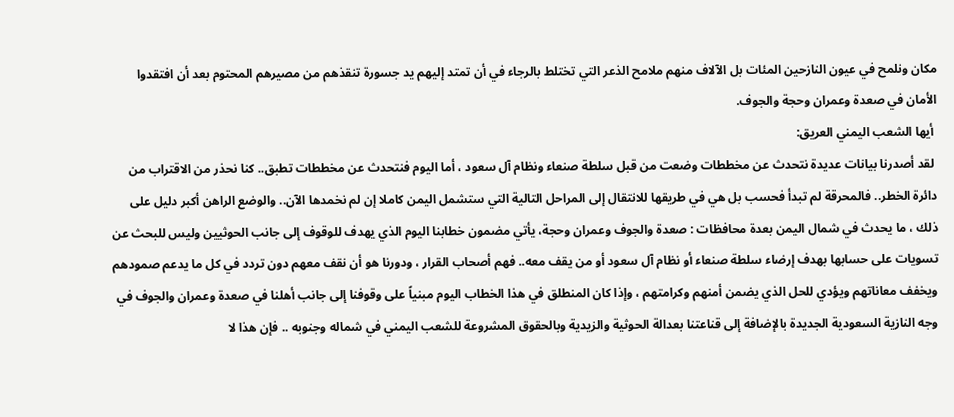مكان ونلمح في عيون النازحين المئات بل الآلاف منهم ملامح الذعر التي تختلط بالرجاء في أن تمتد إليهم يد جسورة تنقذهم من مصيرهم المحتوم بعد أن افتقدوا الأمان في صعدة وعمران وحجة والجوف.
 أيها الشعب اليمني العريق:
 لقد أصدرنا بيانات عديدة نتحدث عن مخططات وضعت من قبل سلطة صنعاء ونظام آل سعود ، أما اليوم فنتحدث عن مخططات تطبق.. كنا نحذر من الاقتراب من دائرة الخطر.. فالمحرقة لم تبدأ فحسب بل هي في طريقها للانتقال إلى المراحل التالية التي ستشمل اليمن كاملا إن لم نخمدها الآن.. والوضع الراهن أكبر دليل على ذلك ، ما يحدث في شمال اليمن بعدة محافظات : صعدة والجوف وعمران وحجة، يأتي مضمون خطابنا اليوم الذي يهدف للوقوف إلى جانب الحوثيين وليس للبحث عن تسويات على حسابها بهدف إرضاء سلطة صنعاء أو نظام آل سعود أو من يقف معه.. فهم أصحاب القرار ، ودورنا هو أن نقف معهم دون تردد في كل ما يدعم صمودهم ويخفف معاناتهم ويؤدي للحل الذي يضمن أمنهم وكرامتهم ، وإذا كان المنطلق في هذا الخطاب اليوم مبنياً على وقوفنا إلى جانب أهلنا في صعدة وعمران والجوف في وجه النازية السعودية الجديدة بالإضافة إلى قناعتنا بعدالة الحوثية والزيدية وبالحقوق المشروعة للشعب اليمني في شماله وجنوبه .. فإن هذا لا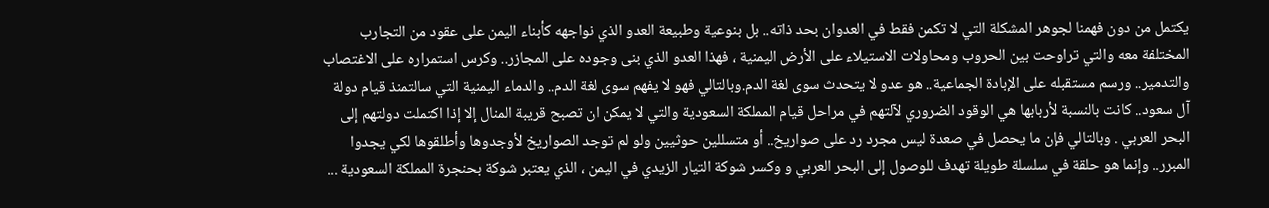يكتمل من دون فهمنا لجوهر المشكلة التي لا تكمن فقط في العدوان بحد ذاته.. بل بنوعية وطبيعة العدو الذي نواجهه كأبناء اليمن على عقود من التجارب المختلفة معه والتي تراوحت بين الحروب ومحاولات الاستيلاء على الأرض اليمنية ، فهذا العدو الذي بنى وجوده على المجازر.. وكرس استمراره على الاغتصاب والتدمير.. ورسم مستقبله على الإبادة الجماعية.. هو عدو لا يتحدث سوى لغة الدم.وبالتالي فهو لا يفهم سوى لغة الدم.. والدماء اليمنية التي سالتمنذ قيام دولة آل سعود.. كانت بالنسبة لأربابها هي الوقود الضروري لآلتهم في مراحل قيام المملكة السعودية والتي لا يمكن ان تصبح قريبة المنال إلا إذا اكتملت دولتهم إلى البحر العربي . وبالتالي فإن ما يحصل في صعدة ليس مجرد رد على صواريخ.. أو متسللين حوثيين ولو لم توجد الصواريخ لأوجدوها وأطلقوها لكي يجدوا المبرر.. وإنما هو حلقة في سلسلة طويلة تهدف للوصول إلى البحر العربي و وكسر شوكة التيار الزيدي في اليمن ، الذي يعتبر شوكة بحنجرة المملكة السعودية ...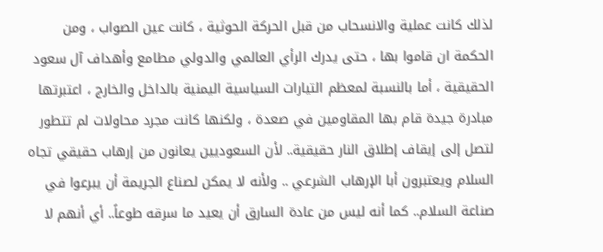لذلك كانت عملية والانسحاب من قبل الحركة الحوثية ، كانت عين الصواب ، ومن الحكمة ان قاموا بها ، حتى يدرك الرأي العالمي والدولي مطامع وأهداف آل سعود الحقيقية ، أما بالنسبة لمعظم التيارات السياسية اليمنية بالداخل والخارج ، اعتبرتها مبادرة جيدة قام بها المقاومين في صعدة ، ولكنها كانت مجرد محاولات لم تتطور لتصل إلى إيقاف إطلاق النار حقيقية.. لأن السعوديين يعانون من إرهاب حقيقي تجاه السلام ويعتبرون أبا الإرهاب الشرعي .. ولأنه لا يمكن لصناع الجريمة أن يبرعوا في صناعة السلام.. كما أنه ليس من عادة السارق أن يعيد ما سرقه طوعاً.. أي أنهم لا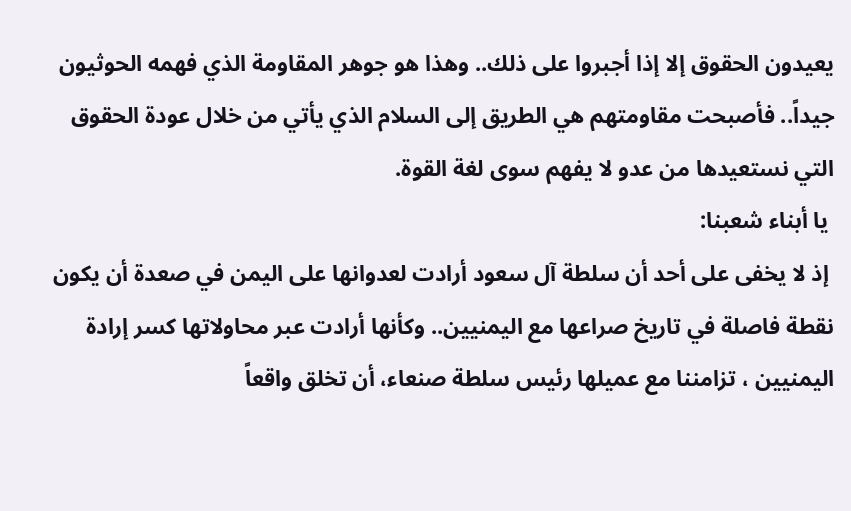يعيدون الحقوق إلا إذا أجبروا على ذلك.. وهذا هو جوهر المقاومة الذي فهمه الحوثيون جيداً.. فأصبحت مقاومتهم هي الطريق إلى السلام الذي يأتي من خلال عودة الحقوق التي نستعيدها من عدو لا يفهم سوى لغة القوة.
 يا أبناء شعبنا:
 إذ لا يخفى على أحد أن سلطة آل سعود أرادت لعدوانها على اليمن في صعدة أن يكون نقطة فاصلة في تاريخ صراعها مع اليمنيين.. وكأنها أرادت عبر محاولاتها كسر إرادة اليمنيين ، تزامننا مع عميلها رئيس سلطة صنعاء، أن تخلق واقعاً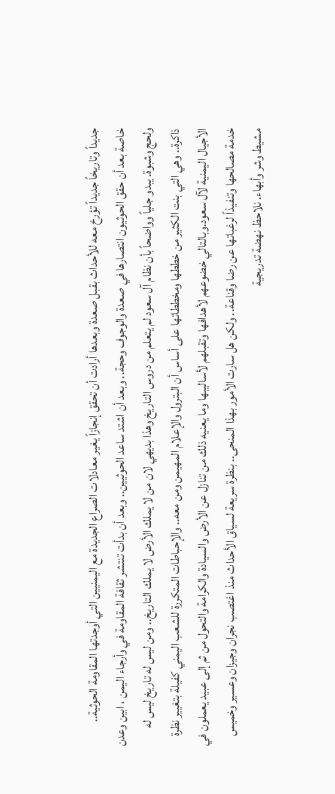جديداً وتاريخاً جديداً تؤرخ معه للأحداث بقبل صعدة وبعدها أرادت أن تحقق إنجازاً يغير معادلات الصراع الجديدة مع اليمنيين التي أوجدتها المقاومة الحوثية.. خاصة بعد أن حقق الحوثيون انتصارها في صعدة والوجوف وحجة.. وبعد أن اشتد ساعد الحوثيين.. وبعد أن بدأت تنتشر ثقافة المقاومة في وأرجاء اليمن ، ابين وعدن ولحج وشبوة. يبدو جلياً وواضحاً بأن نظام آل سعود لم يتعلم من دروس التاريخ وهذا بديهي لان من لا يملك الأرض لا يملك التاريخ.. ومن ليس له تاريخ ليس له ذاكرة.. وهي التي بنت الكثير من خططها ومخططاتها على أساس أن البترول والإعلام المهيمن ومن معه.. والإحباطات المتكررة للشعب اليمني كفيلة بتغيير نظرة الأجيال اليمنية لآل سعود.وبالتالي خضوعهم لأهدافها وتقبلهم لأساليبها وما يعنيه ذلك من تنازل عن الأرض والسيادة والكرامة والتحول من ثم إلى عبيد يعملون في خدمة مصالحها وتنفيذاً لرغباتها عن رضا وقناعة.. ولكن هل سارت الأمور بهذا المنحى.. بنظرة سريعة لسياق الأحداث منذ اغتصب نجران وجيزان وعسير وخميس مشيط وشر وأبهاء. نلاحظ نهضة تدريجية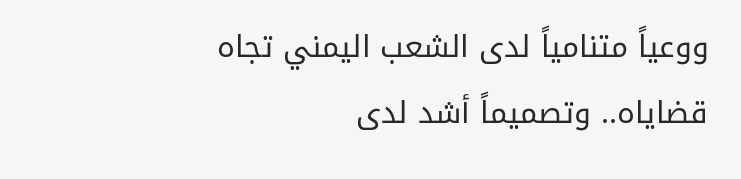ووعياً متنامياً لدى الشعب اليمني تجاه قضاياه.. وتصميماً أشد لدى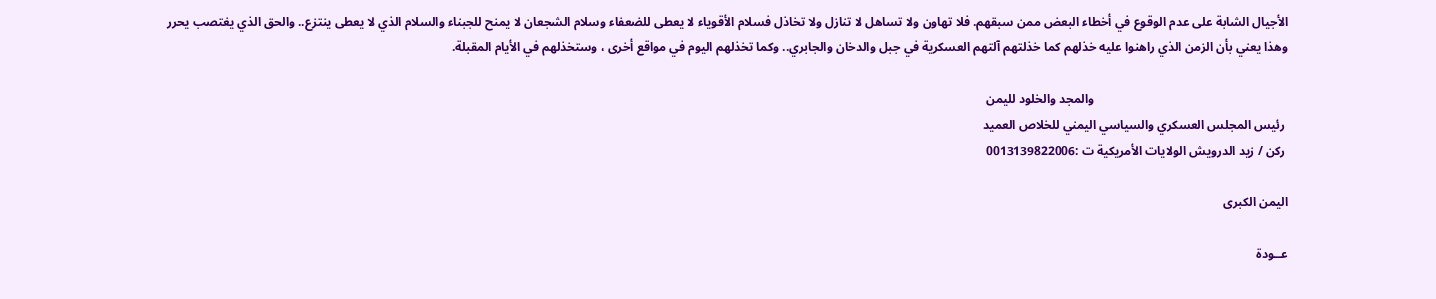الأجيال الشابة على عدم الوقوع في أخطاء البعض ممن سبقهم. فلا تهاون ولا تساهل لا تنازل ولا تخاذل فسلام الأقوياء لا يعطى للضعفاء وسلام الشجعان لا يمنح للجبناء والسلام الذي لا يعطى ينتزع.. والحق الذي يغتصب يحرر وهذا يعني بأن الزمن الذي راهنوا عليه خذلهم كما خذلتهم آلتهم العسكرية في جبل والدخان والجابري.. وكما تخذلهم اليوم في مواقع أخرى ، وستخذلهم في الأيام المقبلة.

                                                              والمجد والخلود لليمن
 رئيس المجلس العسكري والسياسي اليمني للخلاص العميد
 ركن / زيد الدرويش الولايات الأمريكية ت :0013139822006

اليمن الكبرى

عــودة